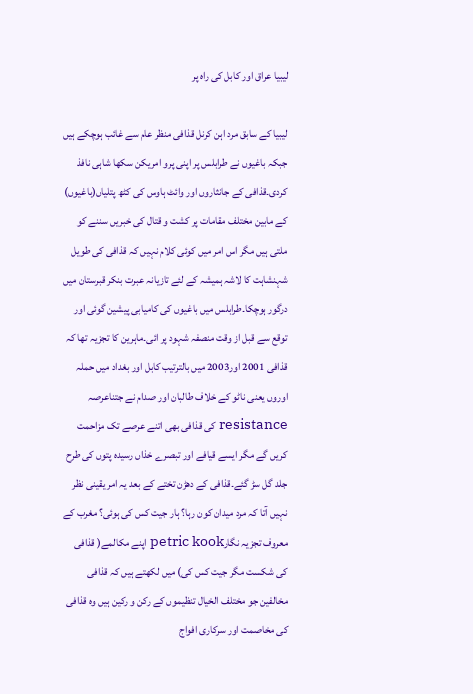لیبیا عراق اور کابل کی راہ پر

لیبیا کے سابق مرد اہن کرنل قذافی منظر عام سے غائب ہوچکے ہیں جبکہ باغیوں نے طرابلس پر اپنی پرو امریکن سکھا شاہی نافذ کردی۔قذافی کے جانثاروں اور وائٹ ہاوس کی کٹھ پتلیاں(باغیوں) کے مابین مختلف مقامات پر کشت و قتال کی خبریں سننے کو ملتی ہیں مگر اس امر میں کوئی کلام نہیں کہ قذافی کی طویل شہنشاہت کا لاشہ ہمیشہ کے لئے تازیانہ عبرت بنکر قبرستان میں درگور ہوچکا۔طرابلس میں باغیوں کی کامیابی پیشین گوئی اور توقع سے قبل از وقت منصفہ شہود پر ائی۔ماہرین کا تجزیہ تھا کہ قذافی 2001 اور2003 میں بالترتیب کابل اور بغداد میں حملہ اوروں یعنی ناٹو کے خلاف طالبان اور صدام نے جتناعرصہ resistance کی قذافی بھی اتنے عرصے تک مزاحمت کریں گے مگر ایسے قیافے اور تبصرے خذاں رسیدہ پتوں کی طرح جلد گل سڑ گئے۔قذافی کے دھڑن تختے کے بعد یہ امر یقینی نظر نہیں آتا کہ مرد میدان کون رہا؟ ہار جیت کس کی ہوئی؟ مغرب کے معروف تجزیہ نگارpetric kook اپنے مکالمے( قذافی کی شکست مگر جیت کس کی) میں لکھتے ہیں کہ قذافی مخالفین جو مختلف الخیال تنظیموں کے رکن و رکین ہیں وہ قذافی کی مخاصمت اور سرکاری افواج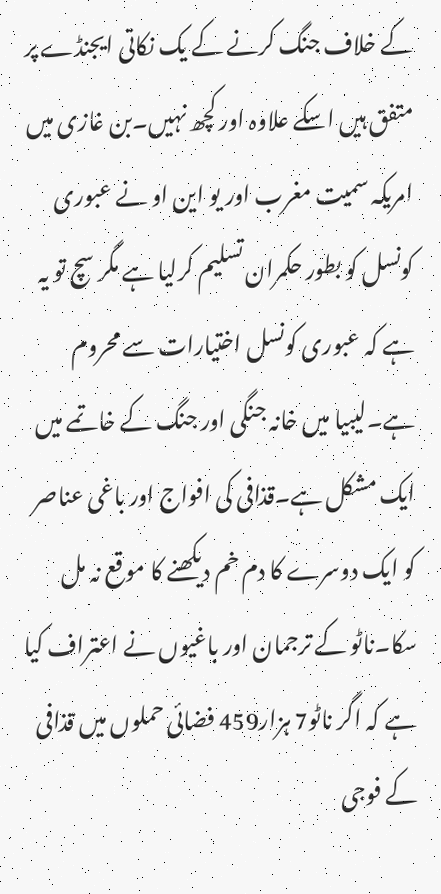کے خلاف جنگ کرنے کے یک نکاتی ایجنڈے پر متفق ہیں اسکے علاوہ اور کچھ نہیں۔بن غازی میں امریکہ سمیت مغرب اور یو این او نے عبوری کونسل کو بطور حکمران تسلیم کرلیا ہے مگر سچ تو یہ ہے کہ عبوری کونسل اختیارات سے محروم ہے۔لیبیا میں خانہ جنگی اور جنگ کے خاتمے میں ایک مشکل ہے۔قذافی کی افواج اور باغی عناصر کو ایک دوسرے کا دم خم دیکھنے کا موقع نہ مل سکا۔ناٹو کے ترجمان اور باغیوں نے اعتراف کیا ہے کہ اگر ناٹو7 ہزار459 فضائی حملوں میں قذافی کے فوجی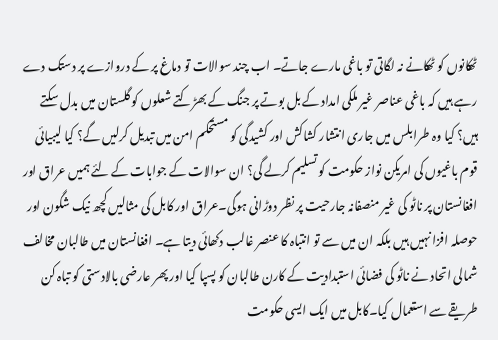ٹھکانوں کو ٹھکانے نہ لگاتی تو باغی مارے جاتے۔ اب چند سوالات تو دماغ پر کے دروازے پر دستک دے رہے ہیں کہ باغی عناصر غیر ملکی امداد کے بل بوتے پر جنگ کے بھڑکتے شعلوں کو گلستان میں بدل سکتے ہیں؟ کیا وہ طرابلس میں جاری انتشار کشاکش اور کشیدگی کو مستحکم امن میں تبدیل کرلیں گے؟ کیا لیبیائی قوم باغیوں کی امریکن نواز حکومت کو تسلیم کرلے گی؟ ان سوالات کے جوابات کے لئے ہمیں عراق اور افغانستان پر ناٹو کی غیر منصفانہ جارحیت پر نظر دوڑانی ہوگی۔عراق اور کابل کی مثالیں کچھ نیک شگون اور حوصلہ افزا نہیں ہیں بلکہ ان میں سے تو انتباہ کا عنصر غالب دکھائی دیتا ہے۔ افغانستان میں طالبان مخالف شمالی اتحاد نے ناٹو کی فضائی استبدادیت کے کارن طالبان کو پسپا کیا اور پھر عارضی بالادستی کو تباہ کن طریقے سے استعمال کیا۔کابل میں ایک ایسی حکومت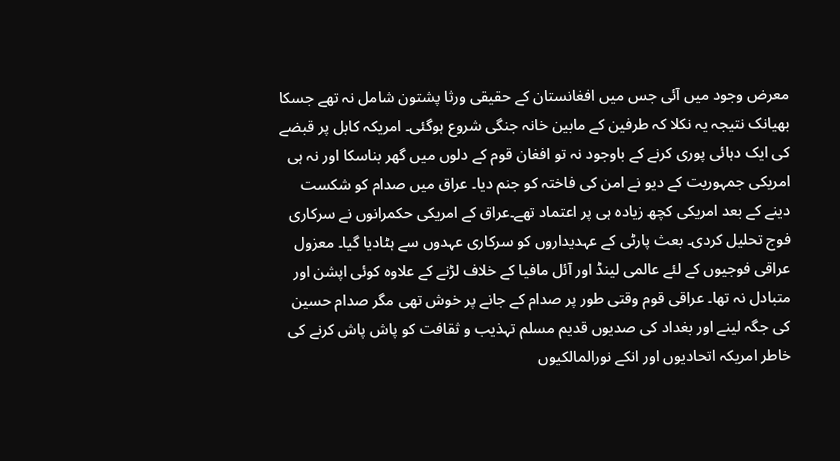معرض وجود میں آئی جس میں افغانستان کے حقیقی ورثا پشتون شامل نہ تھے جسکا بھیانک نتیجہ یہ نکلا کہ طرفین کے مابین خانہ جنگی شروع ہوگئی۔ امریکہ کابل پر قبضے کی ایک دہائی پوری کرنے کے باوجود نہ تو افغان قوم کے دلوں میں گھر بناسکا اور نہ ہی امریکی جمہوریت کے دیو نے امن کی فاختہ کو جنم دیا۔ عراق میں صدام کو شکست دینے کے بعد امریکی کچھ زیادہ ہی پر اعتماد تھے۔عراق کے امریکی حکمرانوں نے سرکاری فوج تحلیل کردی۔ بعث پارٹی کے عہدیداروں کو سرکاری عہدوں سے ہٹادیا گیا۔ معزول عراقی فوجیوں کے لئے عالمی لینڈ اور آئل مافیا کے خلاف لڑنے کے علاوہ کوئی اپشن اور متبادل نہ تھا۔ عراقی قوم وقتی طور پر صدام کے جانے پر خوش تھی مگر صدام حسین کی جگہ لینے اور بغداد کی صدیوں قدیم مسلم تہذیب و ثقافت کو پاش پاش کرنے کی خاطر امریکہ اتحادیوں اور انکے نورالمالکیوں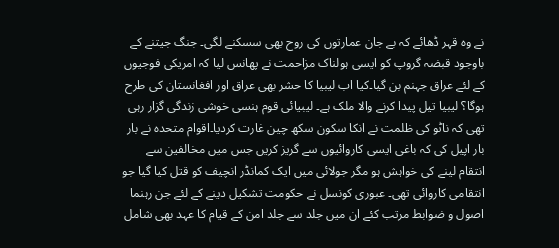نے وہ قہر ڈھائے کہ بے جان عمارتوں کی روح بھی سسکنے لگی۔ جنگ جیتنے کے باوجود قبضہ گروپ کو ایسی ہولناک مزاحمت نے پھانس لیا کہ امریکی فوجیوں کے لئے عراق جہنم بن گیا۔کیا اب لیبیا کا حشر بھی عراق اور افغانستان کی طرح ہوگا؟ لیبیا تیل پیدا کرنے والا ملک ہے۔ لیبیائی قوم ہنسی خوشی زندگی گزار رہی تھی کہ ناٹو کی ظلمت نے انکا سکون سکھ چین غارت کردیا۔اقوام متحدہ نے بار بار اپیل کی کہ باغی ایسی کاروائیوں سے گریز کریں جس میں مخالفین سے انتقام لینے کی خواہش ہو مگر جولائی میں ایک کمانڈر انچیف کو قتل کیا گیا جو انتقامی کاروائی تھی۔ عبوری کونسل نے حکومت تشکیل دینے کے لئے جن رہنما اصول و ضوابط مرتب کئے ان میں جلد سے جلد امن کے قیام کا عہد بھی شامل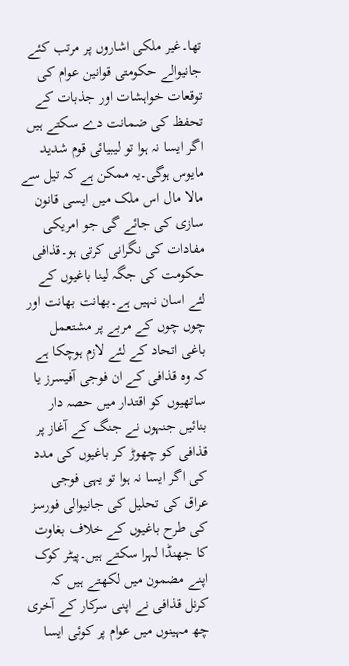تھا۔غیر ملکی اشاروں پر مرتب کئے جانیوالے حکومتی قوانین عوام کی توقعات خواہشات اور جذبات کے تحفظ کی ضمانت دے سکتے ہیں اگر ایسا نہ ہوا تو لیبیائی قوم شدید مایوس ہوگی۔یہ ممکن ہے کہ تیل سے مالا مال اس ملک میں ایسی قانون سازی کی جائے گی جو امریکی مفادات کی نگرانی کرتی ہو۔قذافی حکومت کی جگہ لینا باغیوں کے لئے اسان نہیں ہے۔بھانت بھانت اور چوں چوں کے مربے پر مشتعمل باغی اتحاد کے لئے لازم ہوچکا ہے کہ وہ قذافی کے ان فوجی آفیسرز یا ساتھیوں کو اقتدار میں حصہ دار بنائیں جنہوں نے جنگ کے آغاز پر قذافی کو چھوڑ کر باغیوں کی مدد کی اگر ایسا نہ ہوا تو یہی فوجی عراق کی تحلیل کی جانیوالی فورسز کی طرح باغیوں کے خلاف بغاوت کا جھنڈا لہرا سکتے ہیں۔پیٹر کوک اپنے مضمون میں لکھتے ہیں کہ کرنل قذافی نے اپنی سرکار کے آخری چھ مہینوں میں عوام پر کوئی ایسا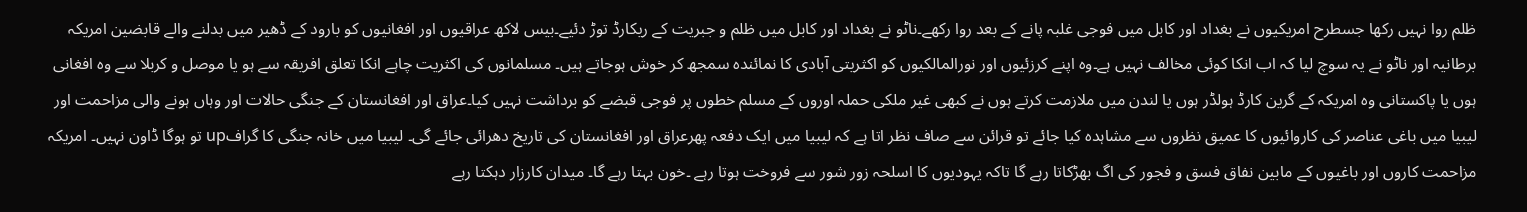ظلم روا نہیں رکھا جسطرح امریکیوں نے بغداد اور کابل میں فوجی غلبہ پانے کے بعد روا رکھے۔ناٹو نے بغداد اور کابل میں ظلم و جبریت کے ریکارڈ توڑ دئیے۔بیس لاکھ عراقیوں اور افغانیوں کو بارود کے ڈھیر میں بدلنے والے قابضین امریکہ برطانیہ اور ناٹو نے یہ سوچ لیا کہ اب انکا کوئی مخالف نہیں ہے۔وہ اپنے کرزئیوں اور نورالمالکیوں کو اکثریتی آبادی کا نمائندہ سمجھ کر خوش ہوجاتے ہیں۔ مسلمانوں کی اکثریت چاہے انکا تعلق افریقہ سے ہو یا موصل و کربلا سے وہ افغانی ہوں یا پاکستانی وہ امریکہ کے گرین کارڈ ہولڈر ہوں یا لندن میں ملازمت کرتے ہوں نے کبھی غیر ملکی حملہ اوروں کے مسلم خطوں پر فوجی قبضے کو برداشت نہیں کیا۔عراق اور افغانستان کے جنگی حالات اور وہاں ہونے والی مزاحمت اور لیبیا میں باغی عناصر کی کاروائیوں کا عمیق نظروں سے مشاہدہ کیا جائے تو قرائن سے صاف نظر اتا ہے کہ لیبیا میں ایک دفعہ پھرعراق اور افغانستان کی تاریخ دھرائی جائے گی۔ لیبیا میں خانہ جنگی کا گرافup تو ہوگا ڈاون نہیں۔ امریکہ مزاحمت کاروں اور باغیوں کے مابین نفاق فسق و فجور کی اگ بھڑکاتا رہے گا تاکہ یہودیوں کا اسلحہ زور شور سے فروخت ہوتا رہے ۔خون بہتا رہے گا۔ میدان کارزار دہکتا رہے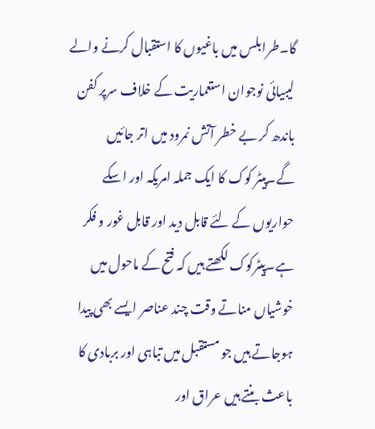گا۔طرابلس میں باغیوں کا استقبال کرنے والے لیبیائی نوجوان استعماریت کے خلاف سرپر کفن باندھ کر بے خطر آتش نمرود میں اتر جائیں گے۔پیٹر کوک کا ایک جملہ امریکہ اور اسکے حواریوں کے لئے قابل دید اور قابل غور و فکر ہے۔پیٹرکوک لکھتے ہیں کہ فتح کے ماحول میں خوشیاں مناتے وقت چند عناصر ایسے بھی پیدا ہوجاتے ہیں جو مستقبل میں تباہی اور بربادی کا باعث بنتے ہیں عراق اور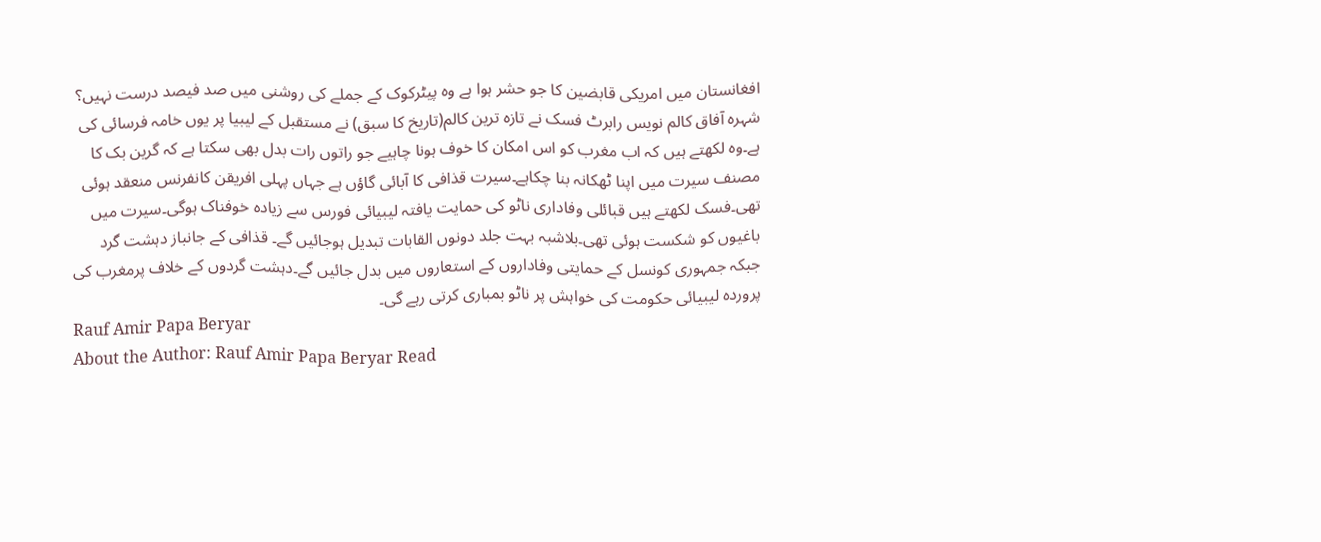افغانستان میں امریکی قابضین کا جو حشر ہوا ہے وہ پیٹرکوک کے جملے کی روشنی میں صد فیصد درست نہیں؟ شہرہ آفاق کالم نویس رابرٹ فسک نے تازہ ترین کالم(تاریخ کا سبق) نے مستقبل کے لیبیا پر یوں خامہ فرسائی کی ہے۔وہ لکھتے ہیں کہ اب مغرب کو اس امکان کا خوف ہونا چاہیے جو راتوں رات بدل بھی سکتا ہے کہ گرین بک کا مصنف سیرت میں اپنا ٹھکانہ بنا چکاہے۔سیرت قذافی کا آبائی گاؤں ہے جہاں پہلی افریقن کانفرنس منعقد ہوئی تھی۔فسک لکھتے ہیں قبائلی وفاداری ناٹو کی حمایت یافتہ لیبیائی فورس سے زیادہ خوفناک ہوگی۔سیرت میں باغیوں کو شکست ہوئی تھی۔بلاشبہ بہت جلد دونوں القابات تبدیل ہوجائیں گے۔ قذافی کے جانباز دہشت گرد جبکہ جمہوری کونسل کے حمایتی وفاداروں کے استعاروں میں بدل جائیں گے۔دہشت گردوں کے خلاف پرمغرب کی پروردہ لیبیائی حکومت کی خواہش پر ناٹو بمباری کرتی رہے گی۔
Rauf Amir Papa Beryar
About the Author: Rauf Amir Papa Beryar Read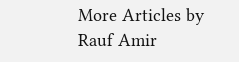More Articles by Rauf Amir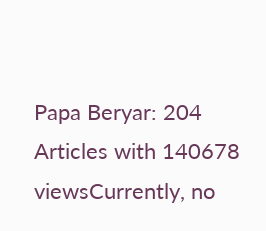Papa Beryar: 204 Articles with 140678 viewsCurrently, no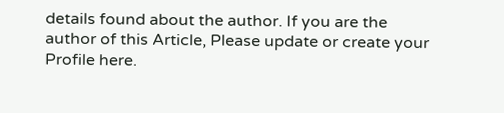details found about the author. If you are the author of this Article, Please update or create your Profile here.